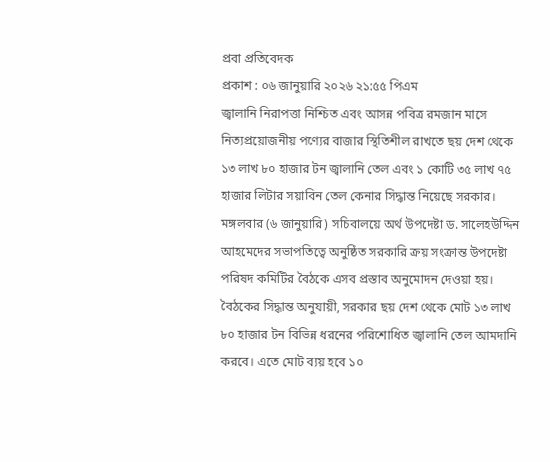প্রবা প্রতিবেদক
প্রকাশ : ০৬ জানুয়ারি ২০২৬ ২১:৫৫ পিএম
জ্বালানি নিরাপত্তা নিশ্চিত এবং আসন্ন পবিত্র রমজান মাসে নিত্যপ্রয়োজনীয় পণ্যের বাজার স্থিতিশীল রাখতে ছয় দেশ থেকে ১৩ লাখ ৮০ হাজার টন জ্বালানি তেল এবং ১ কোটি ৩৫ লাখ ৭৫ হাজার লিটার সয়াবিন তেল কেনার সিদ্ধান্ত নিয়েছে সরকার।
মঙ্গলবার (৬ জানুয়ারি) সচিবালয়ে অর্থ উপদেষ্টা ড. সালেহউদ্দিন আহমেদের সভাপতিত্বে অনুষ্ঠিত সরকারি ক্রয় সংক্রান্ত উপদেষ্টা পরিষদ কমিটির বৈঠকে এসব প্রস্তাব অনুমোদন দেওয়া হয়।
বৈঠকের সিদ্ধান্ত অনুযায়ী, সরকার ছয় দেশ থেকে মোট ১৩ লাখ ৮০ হাজার টন বিভিন্ন ধরনের পরিশোধিত জ্বালানি তেল আমদানি করবে। এতে মোট ব্যয় হবে ১০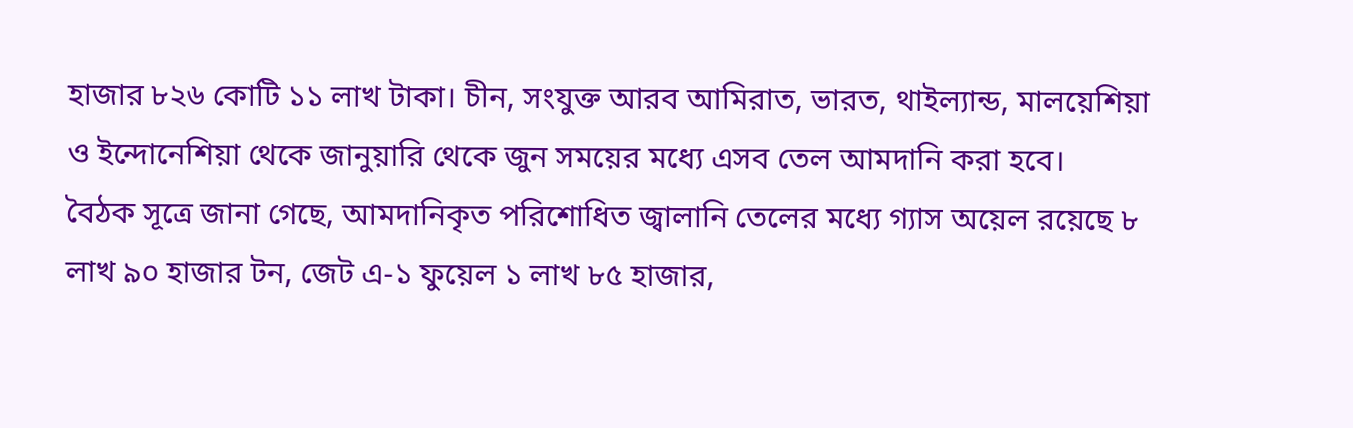হাজার ৮২৬ কোটি ১১ লাখ টাকা। চীন, সংযুক্ত আরব আমিরাত, ভারত, থাইল্যান্ড, মালয়েশিয়া ও ইন্দোনেশিয়া থেকে জানুয়ারি থেকে জুন সময়ের মধ্যে এসব তেল আমদানি করা হবে।
বৈঠক সূত্রে জানা গেছে, আমদানিকৃত পরিশোধিত জ্বালানি তেলের মধ্যে গ্যাস অয়েল রয়েছে ৮ লাখ ৯০ হাজার টন, জেট এ-১ ফুয়েল ১ লাখ ৮৫ হাজার,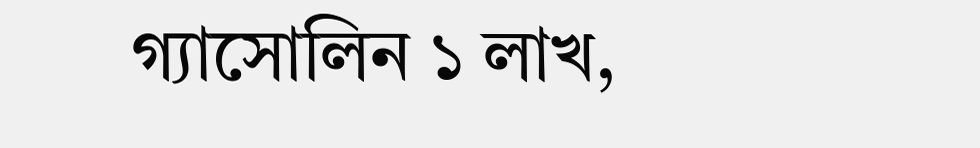গ্যাসোলিন ১ লাখ,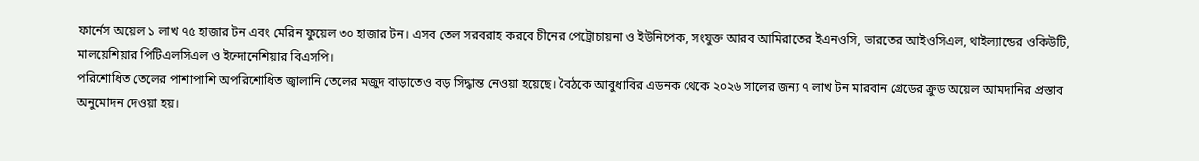ফার্নেস অয়েল ১ লাখ ৭৫ হাজার টন এবং মেরিন ফুয়েল ৩০ হাজার টন। এসব তেল সরবরাহ করবে চীনের পেট্রোচায়না ও ইউনিপেক, সংযুক্ত আরব আমিরাতের ইএনওসি, ভারতের আইওসিএল, থাইল্যান্ডের ওকিউটি, মালয়েশিয়ার পিটিএলসিএল ও ইন্দোনেশিয়ার বিএসপি।
পরিশোধিত তেলের পাশাপাশি অপরিশোধিত জ্বালানি তেলের মজুদ বাড়াতেও বড় সিদ্ধান্ত নেওয়া হয়েছে। বৈঠকে আবুধাবির এডনক থেকে ২০২৬ সালের জন্য ৭ লাখ টন মারবান গ্রেডের ক্রুড অয়েল আমদানির প্রস্তাব অনুমোদন দেওয়া হয়।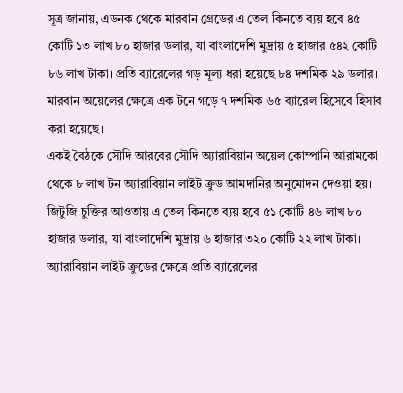সূত্র জানায়, এডনক থেকে মারবান গ্রেডের এ তেল কিনতে ব্যয় হবে ৪৫ কোটি ১৩ লাখ ৮০ হাজার ডলার, যা বাংলাদেশি মুদ্রায় ৫ হাজার ৫৪২ কোটি ৮৬ লাখ টাকা। প্রতি ব্যারেলের গড় মূল্য ধরা হয়েছে ৮৪ দশমিক ২৯ ডলার। মারবান অয়েলের ক্ষেত্রে এক টনে গড়ে ৭ দশমিক ৬৫ ব্যারেল হিসেবে হিসাব করা হয়েছে।
একই বৈঠকে সৌদি আরবের সৌদি অ্যারাবিয়ান অয়েল কোম্পানি আরামকো থেকে ৮ লাখ টন অ্যারাবিয়ান লাইট ক্রুড আমদানির অনুমোদন দেওয়া হয়। জিটুজি চুক্তির আওতায় এ তেল কিনতে ব্যয় হবে ৫১ কোটি ৪৬ লাখ ৮০ হাজার ডলার, যা বাংলাদেশি মুদ্রায় ৬ হাজার ৩২০ কোটি ২২ লাখ টাকা। অ্যারাবিয়ান লাইট ক্রুডের ক্ষেত্রে প্রতি ব্যারেলের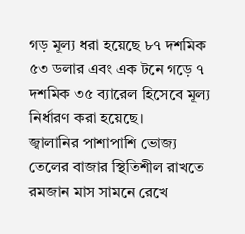গড় মূল্য ধরা হয়েছে ৮৭ দশমিক ৫৩ ডলার এবং এক টনে গড়ে ৭ দশমিক ৩৫ ব্যারেল হিসেবে মূল্য নির্ধারণ করা হয়েছে।
জ্বালানির পাশাপাশি ভোজ্য তেলের বাজার স্থিতিশীল রাখতে রমজান মাস সামনে রেখে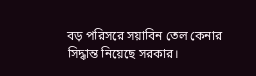বড় পরিসরে সয়াবিন তেল কেনার সিদ্ধান্ত নিয়েছে সরকার।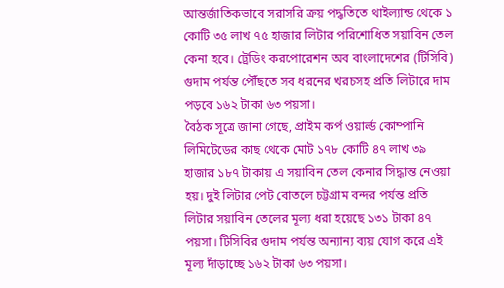আন্তর্জাতিকভাবে সরাসরি ক্রয় পদ্ধতিতে থাইল্যান্ড থেকে ১ কোটি ৩৫ লাখ ৭৫ হাজার লিটার পরিশোধিত সয়াবিন তেল কেনা হবে। ট্রেডিং করপোরেশন অব বাংলাদেশের (টিসিবি) গুদাম পর্যন্ত পৌঁছতে সব ধরনের খরচসহ প্রতি লিটারে দাম পড়বে ১৬২ টাকা ৬৩ পয়সা।
বৈঠক সূত্রে জানা গেছে, প্রাইম কর্প ওয়ার্ল্ড কোম্পানি লিমিটেডের কাছ থেকে মোট ১৭৮ কোটি ৪৭ লাখ ৩৯ হাজার ১৮৭ টাকায় এ সয়াবিন তেল কেনার সিদ্ধান্ত নেওয়া হয়। দুই লিটার পেট বোতলে চট্টগ্রাম বন্দর পর্যন্ত প্রতি লিটার সয়াবিন তেলের মূল্য ধরা হয়েছে ১৩১ টাকা ৪৭ পয়সা। টিসিবির গুদাম পর্যন্ত অন্যান্য ব্যয় যোগ করে এই মূল্য দাঁড়াচ্ছে ১৬২ টাকা ৬৩ পয়সা।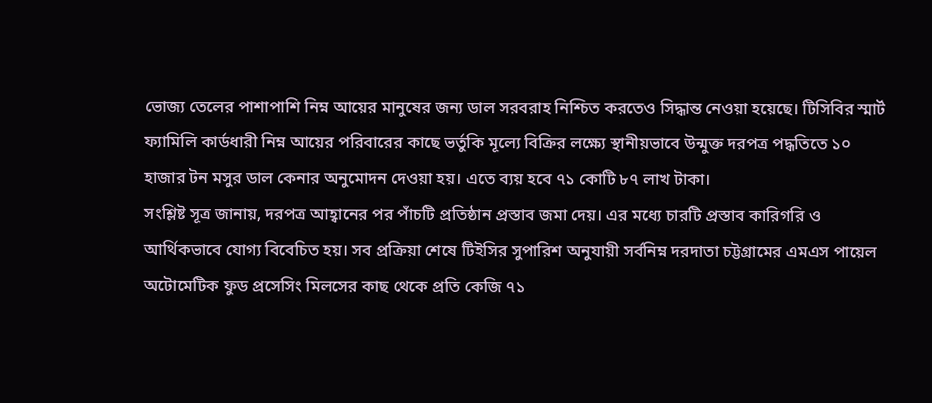ভোজ্য তেলের পাশাপাশি নিম্ন আয়ের মানুষের জন্য ডাল সরবরাহ নিশ্চিত করতেও সিদ্ধান্ত নেওয়া হয়েছে। টিসিবির স্মার্ট ফ্যামিলি কার্ডধারী নিম্ন আয়ের পরিবারের কাছে ভর্তুকি মূল্যে বিক্রির লক্ষ্যে স্থানীয়ভাবে উন্মুক্ত দরপত্র পদ্ধতিতে ১০ হাজার টন মসুর ডাল কেনার অনুমোদন দেওয়া হয়। এতে ব্যয় হবে ৭১ কোটি ৮৭ লাখ টাকা।
সংশ্লিষ্ট সূত্র জানায়, দরপত্র আহ্বানের পর পাঁচটি প্রতিষ্ঠান প্রস্তাব জমা দেয়। এর মধ্যে চারটি প্রস্তাব কারিগরি ও আর্থিকভাবে যোগ্য বিবেচিত হয়। সব প্রক্রিয়া শেষে টিইসির সুপারিশ অনুযায়ী সর্বনিম্ন দরদাতা চট্টগ্রামের এমএস পায়েল অটোমেটিক ফুড প্রসেসিং মিলসের কাছ থেকে প্রতি কেজি ৭১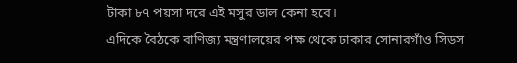টাকা ৮৭ পয়সা দরে এই মসুর ডাল কেনা হবে।
এদিকে বৈঠকে বাণিজ্য মন্ত্রণালয়ের পক্ষ থেকে ঢাকার সোনারগাঁও সিডস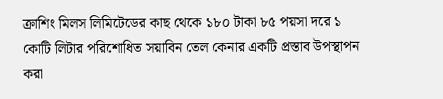ক্রাশিং মিলস লিমিটেডের কাছ থেকে ১৮০ টাকা ৮৫ পয়সা দরে ১ কোটি লিটার পরিশোধিত সয়াবিন তেল কেনার একটি প্রস্তাব উপস্থাপন করা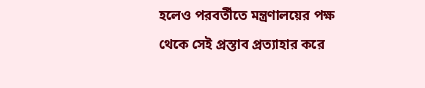হলেও পরবর্তীতে মন্ত্রণালয়ের পক্ষ থেকে সেই প্রস্তাব প্রত্যাহার করে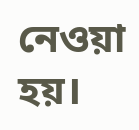নেওয়া হয়।